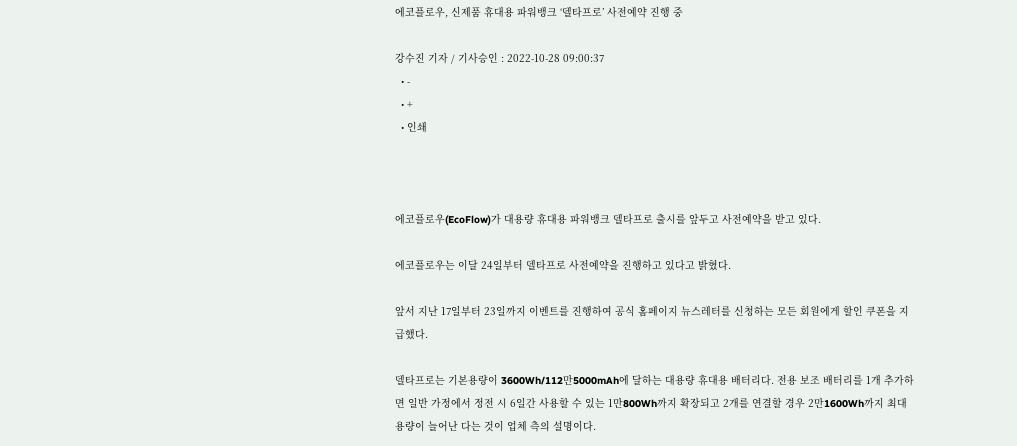에코플로우, 신제품 휴대용 파워뱅크 ‘델타프로’ 사전예약 진행 중

강수진 기자 / 기사승인 : 2022-10-28 09:00:37
  • -
  • +
  • 인쇄



에코플로우(EcoFlow)가 대용량 휴대용 파워뱅크 델타프로 출시를 앞두고 사전예약을 받고 있다.

에코플로우는 이달 24일부터 델타프로 사전예약을 진행하고 있다고 밝혔다.

앞서 지난 17일부터 23일까지 이벤트를 진행하여 공식 홈페이지 뉴스레터를 신청하는 모든 회원에게 할인 쿠폰을 지급했다.

델타프로는 기본용량이 3600Wh/112만5000mAh에 달하는 대용량 휴대용 배터리다. 전용 보조 배터리를 1개 추가하면 일반 가정에서 정전 시 6일간 사용할 수 있는 1만800Wh까지 확장되고 2개를 연결할 경우 2만1600Wh까지 최대 용량이 늘어난 다는 것이 업체 측의 설명이다.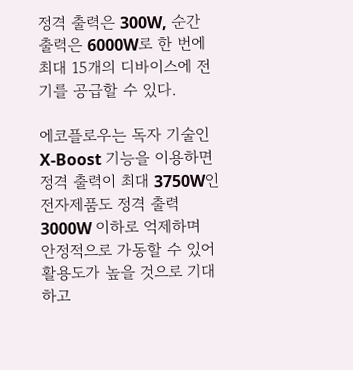정격 출력은 300W, 순간 출력은 6000W로 한 번에 최대 15개의 디바이스에 전기를 공급할 수 있다.

에코플로우는 독자 기술인 X-Boost 기능을 이용하면 정격 출력이 최대 3750W인 전자제품도 정격 출력 3000W 이하로 억제하며 안정적으로 가동할 수 있어 활용도가 높을 것으로 기대하고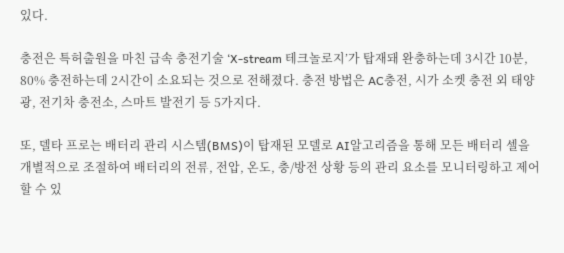있다.

충전은 특허출원을 마친 급속 충전기술 ‘X-stream 테크놀로지’가 탑재돼 완충하는데 3시간 10분, 80% 충전하는데 2시간이 소요되는 것으로 전해졌다. 충전 방법은 AC충전, 시가 소켓 충전 외 태양광, 전기차 충전소, 스마트 발전기 등 5가지다.

또, 델타 프로는 배터리 관리 시스템(BMS)이 탑재된 모델로 AI알고리즘을 통해 모든 배터리 셀을 개별적으로 조절하여 배터리의 전류, 전압, 온도, 충/방전 상황 등의 관리 요소를 모니터링하고 제어할 수 있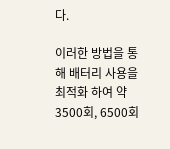다.

이러한 방법을 통해 배터리 사용을 최적화 하여 약 3500회, 6500회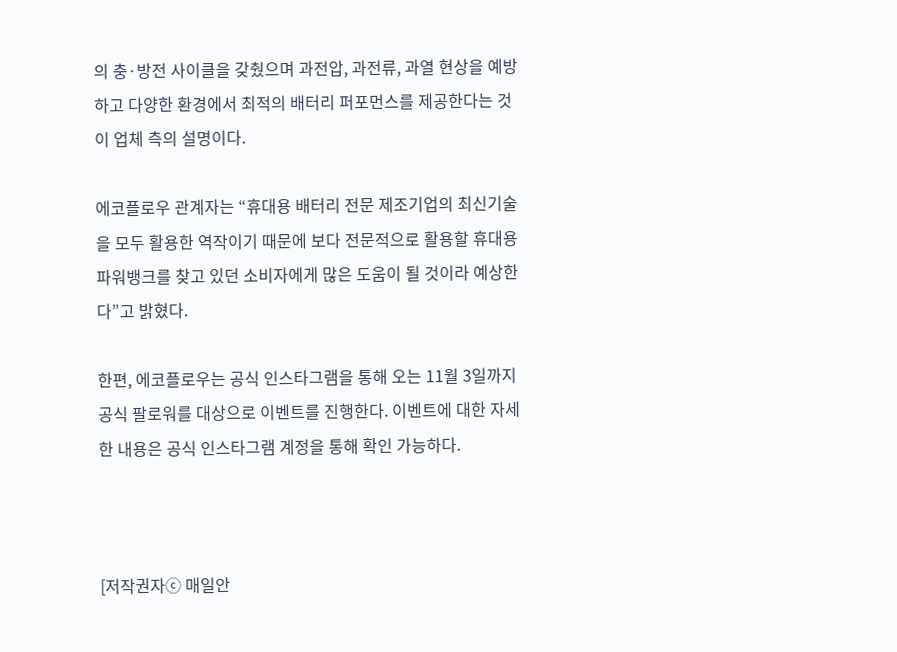의 충·방전 사이클을 갖췄으며 과전압, 과전류, 과열 현상을 예방하고 다양한 환경에서 최적의 배터리 퍼포먼스를 제공한다는 것이 업체 측의 설명이다.

에코플로우 관계자는 “휴대용 배터리 전문 제조기업의 최신기술을 모두 활용한 역작이기 때문에 보다 전문적으로 활용할 휴대용 파워뱅크를 찾고 있던 소비자에게 많은 도움이 될 것이라 예상한다”고 밝혔다.

한편, 에코플로우는 공식 인스타그램을 통해 오는 11월 3일까지 공식 팔로워를 대상으로 이벤트를 진행한다. 이벤트에 대한 자세한 내용은 공식 인스타그램 계정을 통해 확인 가능하다.



[저작권자ⓒ 매일안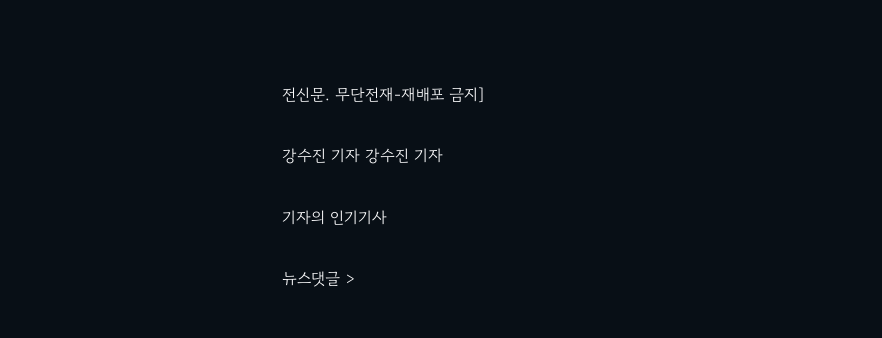전신문. 무단전재-재배포 금지]

강수진 기자 강수진 기자

기자의 인기기사

뉴스댓글 >